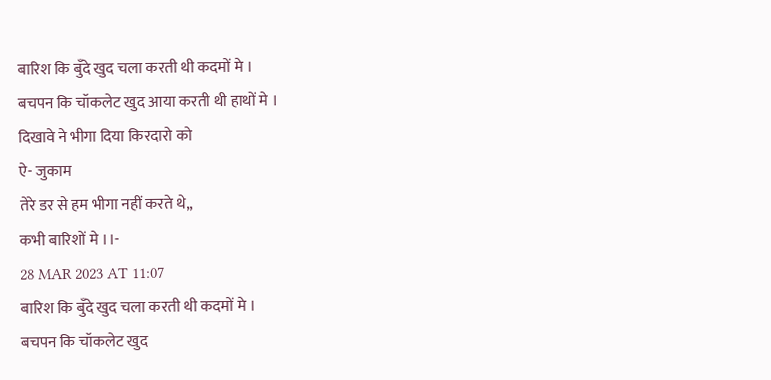बारिश कि बुँदे खुद चला करती थी कदमों मे ।
बचपन कि चॉकलेट खुद आया करती थी हाथों मे ।
दिखावे ने भीगा दिया किरदारो को
ऐ- जुकाम
तेरे डर से हम भीगा नहीं करते थे,,
कभी बारिशों मे ।।-
28 MAR 2023 AT 11:07
बारिश कि बुँदे खुद चला करती थी कदमों मे ।
बचपन कि चॉकलेट खुद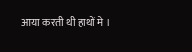आया करती थी हाथों मे ।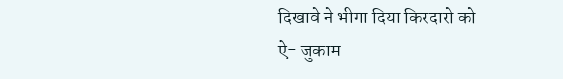दिखावे ने भीगा दिया किरदारो को
ऐ- जुकाम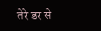तेरे डर से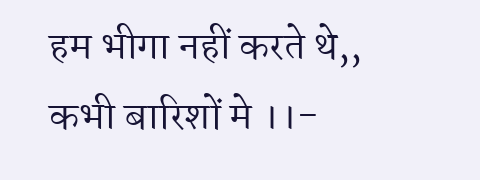हम भीगा नहीं करते थे,,
कभी बारिशों मे ।।-